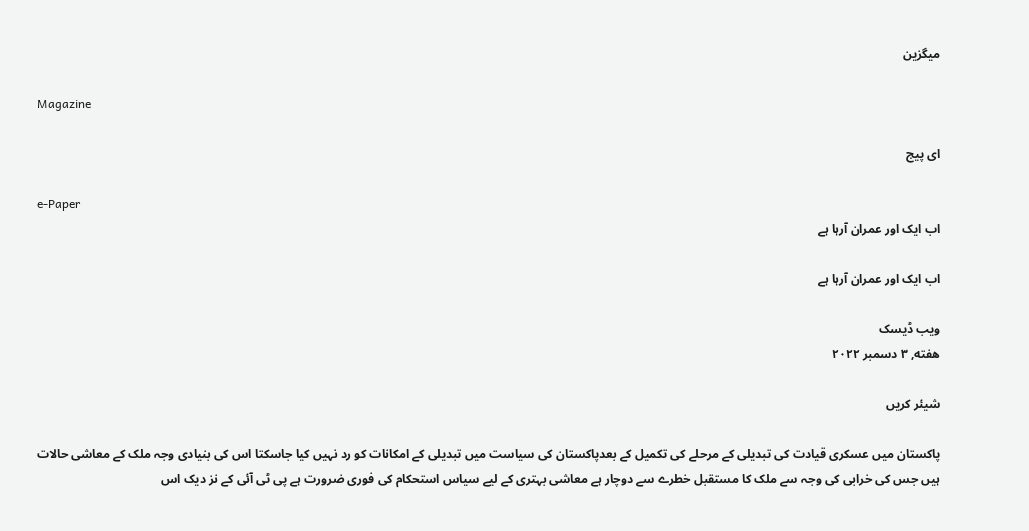میگزین

Magazine

ای پیج

e-Paper
اب ایک اور عمران آرہا ہے

اب ایک اور عمران آرہا ہے

ویب ڈیسک
هفته, ۳ دسمبر ۲۰۲۲

شیئر کریں

پاکستان میں عسکری قیادت کی تبدیلی کے مرحلے کی تکمیل کے بعدپاکستان کی سیاست میں تبدیلی کے امکانات کو رد نہیں کیا جاسکتا اس کی بنیادی وجہ ملک کے معاشی حالات ہیں جس کی خرابی کی وجہ سے ملک کا مستقبل خطرے سے دوچار ہے معاشی بہتری کے لیے سیاس استحکام کی فوری ضرورت ہے پی ٹی آئی کے نز دیک اس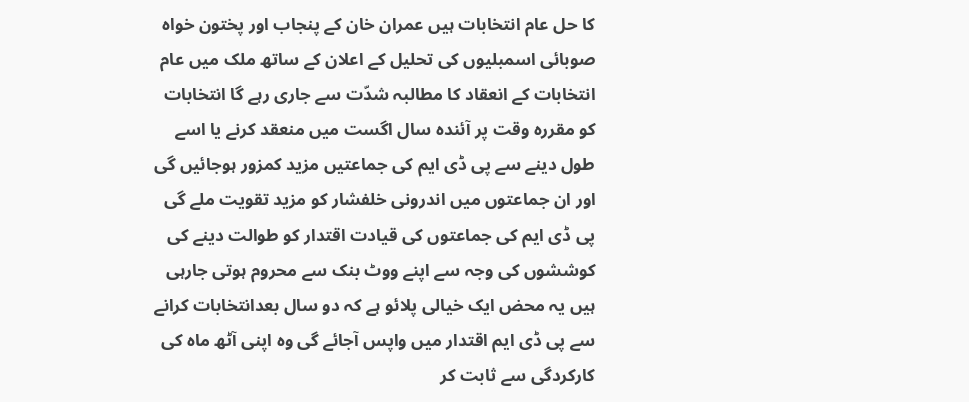کا حل عام انتخابات ہیں عمران خان کے پنجاب اور پختون خواہ صوبائی اسمبلیوں کی تحلیل کے اعلان کے ساتھ ملک میں عام انتخابات کے انعقاد کا مطالبہ شدّت سے جاری رہے گا انتخابات کو مقررہ وقت پر آئندہ سال اگست میں منعقد کرنے یا اسے طول دینے سے پی ڈی ایم کی جماعتیں مزید کمزور ہوجائیں گی اور ان جماعتوں میں اندرونی خلفشار کو مزید تقویت ملے گی پی ڈی ایم کی جماعتوں کی قیادت اقتدار کو طوالت دینے کی کوششوں کی وجہ سے اپنے ووٹ بنک سے محروم ہوتی جارہی ہیں یہ محض ایک خیالی پلائو ہے کہ دو سال بعدانتخابات کرانے سے پی ڈی ایم اقتدار میں واپس آجائے گی وہ اپنی آٹھ ماہ کی کارکردگی سے ثابت کر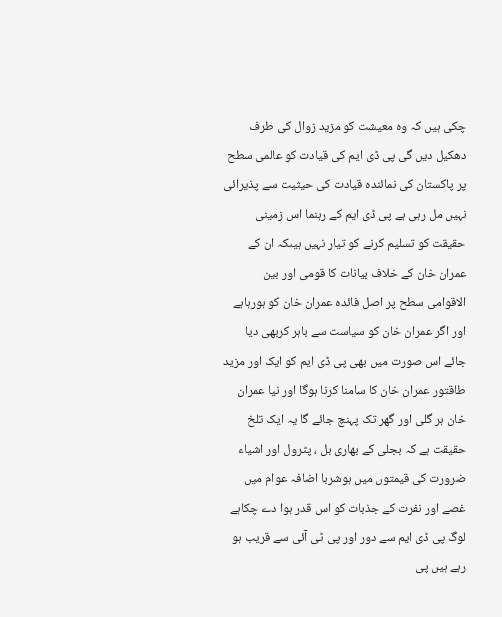چکی ہیں کہ وہ معیشت کو مزید زوال کی طرف دھکیل دیں گی پی ڈی ایم کی قیادت کو عالمی سطح پر پاکستان کی نمائندہ قیادت کی حیثیت سے پذیرائی نہیں مل رہی ہے پی ڈی ایم کے رہنما اس زمینی حقیقت کو تسلیم کرنے کو تیار نہیں ہیںکہ ان کے عمران خان کے خلاف بیانات کا قومی اور بین الاقوامی سطح پر اصل فائدہ عمران خان کو ہورہاہے اور اگر عمران خان کو سیاست سے باہر کربھی دیا جائے اس صورت میں بھی پی ڈی ایم کو ایک اور مزید طاقتور عمران خان کا سامنا کرنا ہوگا اور نیا عمران خان ہر گلی اور گھر تک پہنچ جائے گا یہ ایک تلخ حقیقت ہے کہ بجلی کے بھاری بل ، پٹرول اور اشیاء ضرورت کی قیمتوں میں ہوشربا اضافہ عوام میں غصے اور نفرت کے جذبات کو اس قدر ہوا دے چکاہے لوگ پی ڈی ایم سے دور اور پی ٹی آئی سے قریب ہو رہے ہیں پی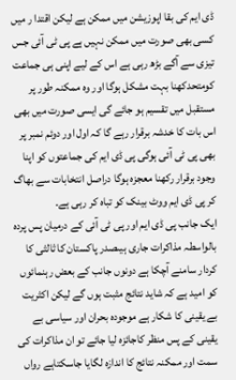ڈی ایم کی بقا اپوزیشن میں ممکن ہے لیکن اقتدا ر میں کسی بھی صورت میں ممکن نہیں ہے پی ٹی آئی جس تیزی سے آگے بڑھ رہی ہے اس کے لیے اپنی ہی جماعت کومتحدکھنا بہت مشکل ہوگا اور وہ ممکنہ طور پر مستقبل میں تقسیم ہو جائے گی ایسی صورت میں بھی اس بات کا خدشہ برقرار رہے گا کہ اول اور دوئم نمبر پر بھی پی ٹی آئی ہوگی پی ڈی ایم کی جماعتوں کو اپنا وجود برقرار رکھنا معجزہ ہوگا دراصل انتخابات سے بھاگ کر پی ڈی ایم ووٹ بینک کو تباہ کر رہی ہے۔
ایک جانب پی ڈی ایم اور پی ٹی آئی کے درمیان پس پردہ بالواسطہ مذاکرات جاری ہیںصدر پاکستان کا ثالثی کا کردار سامنے آچکا ہے دونوں جانب کے بعض رہنمائوں کو امید ہے کہ شاید نتائج مثبت ہوں گے لیکن اکثریت بے یقینی کا شکار ہے موجودہ بحران اور سیاسی بے یقینی کے پس منظر کاجائزہ لیا جائے تو ان مذاکرات کی سمت اور ممکنہ نتائج کا اندازہ لگایا جاسکتاہے رواں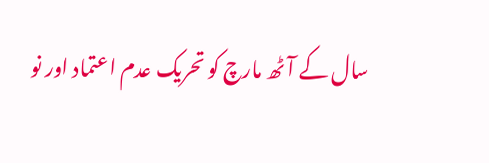سال کے آٹھ مارچ کو تحریک عدم اعتماد اور نو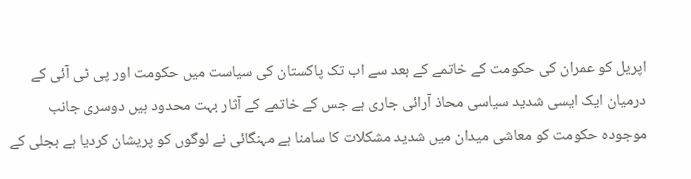اپریل کو عمران کی حکومت کے خاتمے کے بعد سے اب تک پاکستان کی سیاست میں حکومت اور پی ٹی آئی کے درمیان ایک ایسی شدید سیاسی محاذ آرائی جاری ہے جس کے خاتمے کے آثار بہت محدود ہیں دوسری جانب موجودہ حکومت کو معاشی میدان میں شدید مشکلات کا سامنا ہے مہنگائی نے لوگوں کو پریشان کردیا ہے بجلی کے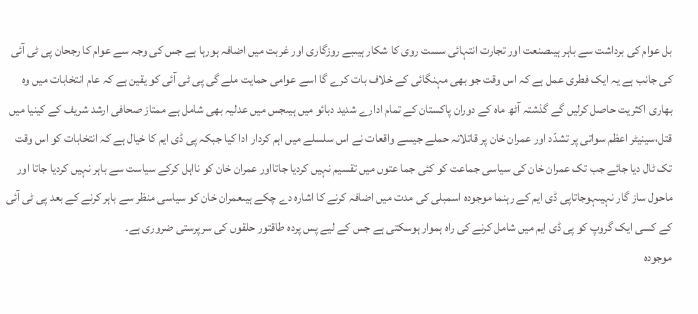بل عوام کی برداشت سے باہر ہیںصنعت اور تجارت انتہائی سست روی کا شکار ہیںبے روزگاری اور غربت میں اضافہ ہورہا ہے جس کی وجہ سے عوام کا رجحان پی ٹی آئی کی جانب ہے یہ ایک فطری عمل ہے کہ اس وقت جو بھی مہنگائی کے خلاف بات کرے گا اسے عوامی حمایت ملے گی پی ٹی آئی کو یقین ہے کہ عام انتخابات میں وہ بھاری اکثریت حاصل کرلیں گے گذشتہ آٹھ ماہ کے دوران پاکستان کے تمام ادارے شدید دبائو میں ہیںجس میں عدلیہ بھی شامل ہے ممتاز صحافی ارشد شریف کے کینیا میں قتل،سینیٹر اعظم سواتی پر تشدّد اور عمران خان پر قاتلانہ حملے جیسے واقعات نے اس سلسلے میں اہم کردار ادا کیا جبکہ پی ڈی ایم کا خیال ہے کہ انتخابات کو اس وقت تک ٹال دیا جائے جب تک عمران خان کی سیاسی جماعت کو کئی جما عتوں میں تقسیم نہیں کردیا جاتااور عمران خان کو نااہل کرکے سیاست سے باہر نہیں کردیا جاتا اور ماحول ساز گار نہیںہوجاتاپی ڈی ایم کے رہنما موجودہ اسمبلی کی مدت میں اضافہ کرنے کا اشارہ دے چکے ہیںعمران خان کو سیاسی منظر سے باہر کرنے کے بعد پی ٹی آئی کے کسی ایک گروپ کو پی ڈی ایم میں شامل کرنے کی راہ ہموار ہوسکتی ہے جس کے لیے پس پردہ طاقتور حلقوں کی سرپرستی ضروری ہے۔
موجودہ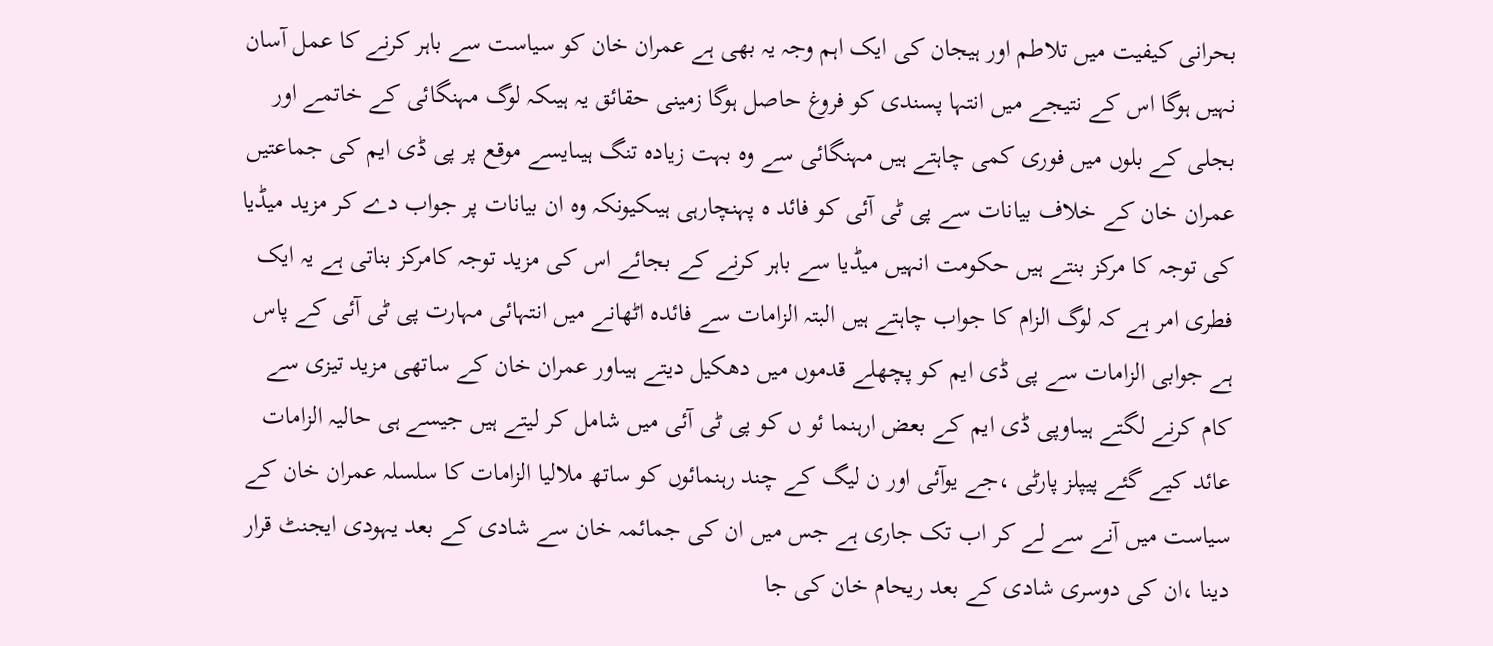بحرانی کیفیت میں تلاطم اور ہیجان کی ایک اہم وجہ یہ بھی ہے عمران خان کو سیاست سے باہر کرنے کا عمل آسان نہیں ہوگا اس کے نتیجے میں انتہا پسندی کو فروغ حاصل ہوگا زمینی حقائق یہ ہیںکہ لوگ مہنگائی کے خاتمے اور بجلی کے بلوں میں فوری کمی چاہتے ہیں مہنگائی سے وہ بہت زیادہ تنگ ہیںایسے موقع پر پی ڈی ایم کی جماعتیں عمران خان کے خلاف بیانات سے پی ٹی آئی کو فائد ہ پہنچارہی ہیںکیونکہ وہ ان بیانات پر جواب دے کر مزید میڈیا کی توجہ کا مرکز بنتے ہیں حکومت انہیں میڈیا سے باہر کرنے کے بجائے اس کی مزید توجہ کامرکز بناتی ہے یہ ایک فطری امر ہے کہ لوگ الزام کا جواب چاہتے ہیں البتہ الزامات سے فائدہ اٹھانے میں انتہائی مہارت پی ٹی آئی کے پاس ہے جوابی الزامات سے پی ڈی ایم کو پچھلے قدموں میں دھکیل دیتے ہیںاور عمران خان کے ساتھی مزید تیزی سے کام کرنے لگتے ہیںاوپی ڈی ایم کے بعض ارہنما ئو ں کو پی ٹی آئی میں شامل کر لیتے ہیں جیسے ہی حالیہ الزامات عائد کیے گئے پیپلز پارٹی ،جے یوآئی اور ن لیگ کے چند رہنمائوں کو ساتھ ملالیا الزامات کا سلسلہ عمران خان کے سیاست میں آنے سے لے کر اب تک جاری ہے جس میں ان کی جمائمہ خان سے شادی کے بعد یہودی ایجنٹ قرار دینا ،ان کی دوسری شادی کے بعد ریحام خان کی جا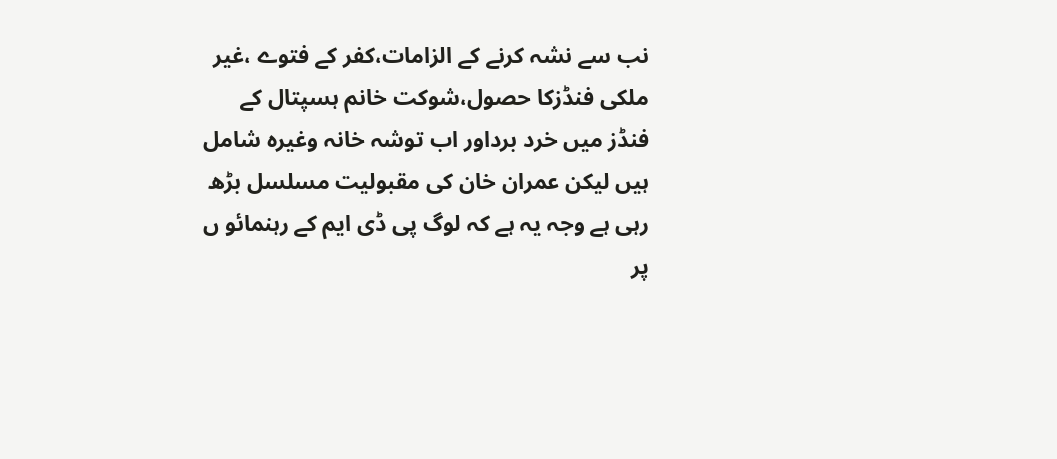نب سے نشہ کرنے کے الزامات،کفر کے فتوے ،غیر ملکی فنڈزکا حصول،شوکت خانم ہسپتال کے فنڈز میں خرد برداور اب توشہ خانہ وغیرہ شامل ہیں لیکن عمران خان کی مقبولیت مسلسل بڑھ رہی ہے وجہ یہ ہے کہ لوگ پی ڈی ایم کے رہنمائو ں پر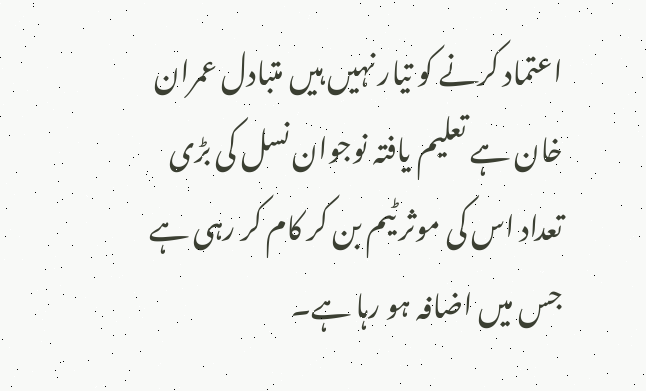اعتماد کرنے کو تیار نہیں ہیں متبادل عمران خان ہے تعلیم یافتہ نوجوان نسل کی بڑی تعداد اس کی موثر ٹیم بن کر کام کر رہی ہے جس میں اضافہ ہو رہا ہے۔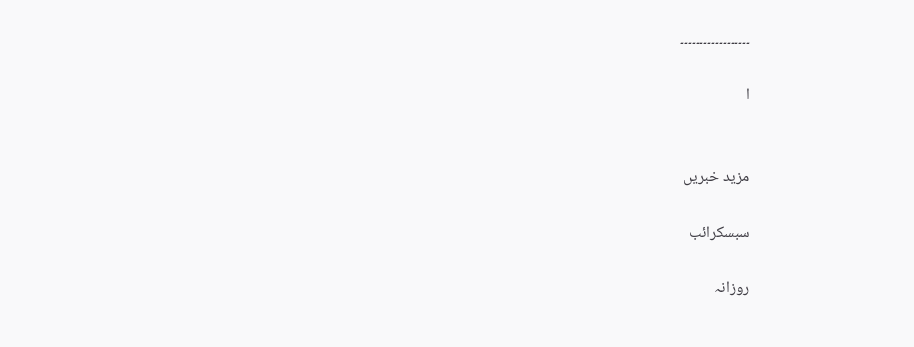۔۔۔۔۔۔۔۔۔۔۔۔۔۔۔۔۔۔

ا


مزید خبریں

سبسکرائب

روزانہ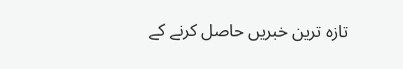تازہ ترین خبریں حاصل کرنے کے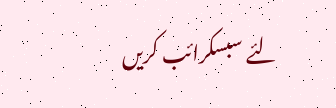لئے سبسکرائب کریں